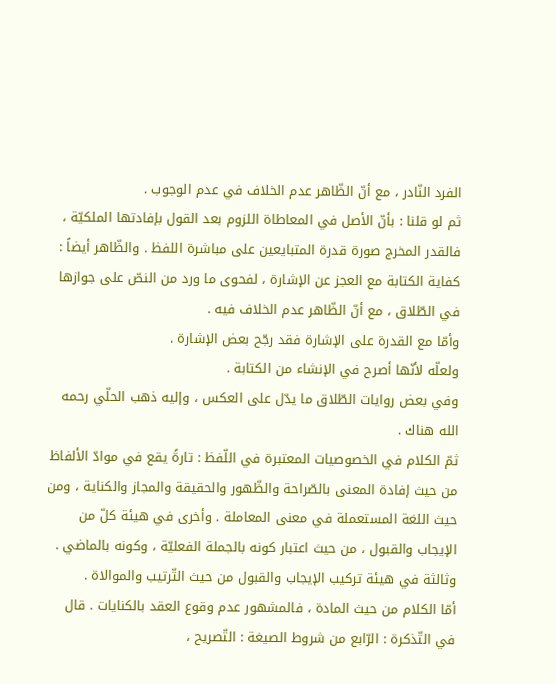الفرد النّادر ، مع أنّ الظّاهر عدم الخلاف في عدم الوجوب .
ثم لو قلنا : بأنّ الأصل في المعاطاة اللزوم بعد القول بإفادتها الملكيّة ، فالقدر المخرج صورة قدرة المتبايعين على مباشرة اللفظ . والظّاهر أيضاً : كفاية الكتابة مع العجز عن الإشارة ، لفحوى ما ورد من النصّ على جوازها في الطّلاق ، مع أنّ الظّاهر عدم الخلاف فيه .
وأمّا مع القدرة على الإشارة فقد رجّح بعض الإشارة .
ولعلّه لأنّها أصرح في الإنشاء من الكتابة .
وفي بعض روايات الطّلاق ما يدّل على العكس ، وإليه ذهب الحلّي رحمه الله هناك .
ثمّ الكلام في الخصوصيات المعتبرة في اللّفظ : تارةً يقع في موادّ الألفاظ من حيث إفادة المعنى بالصّراحة والظّهور والحقيقة والمجاز والكناية ، ومن حيث اللغة المستعملة في معنى المعاملة . وأخرى في هيئة كلّ من الإيجاب والقبول ، من حيث اعتبار كونه بالجملة الفعليّة ، وكونه بالماضي . وثالثة في هيئة تركيب الإيجاب والقبول من حيث التّرتيب والموالاة .
أمّا الكلام من حيث المادة ، فالمشهور عدم وقوع العقد بالكنايات . قال في التّذكرة : الرّابع من شروط الصيغة : التّصريح ،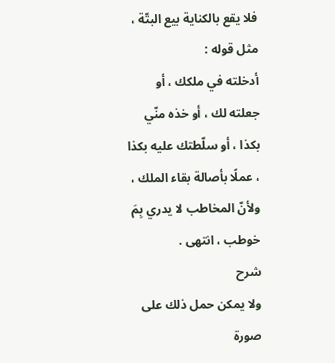فلا يقع بالكناية بيع البتّة ، مثل قوله :
أدخلته في ملكك ، أو جعلته لك ، أو خذه منّي بكذا ، أو سلّطتك عليه بكذا ، عملًا بأصالة بقاء الملك ، ولأنّ المخاطب لا يدري بِمَ خوطب ، انتهى .
شرح
ولا يمكن حمل ذلك على صورة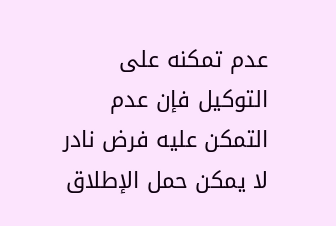عدم تمكنه على التوكيل فإن عدم التمكن عليه فرض نادر لا يمكن حمل الإطلاق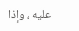عليه ، وإذا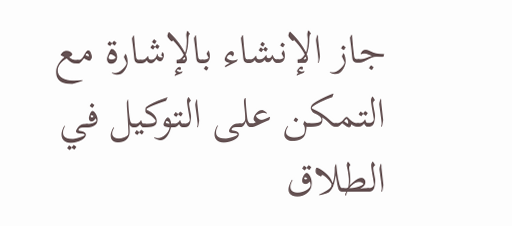جاز الإنشاء بالإشارة مع التمكن على التوكيل في الطلاق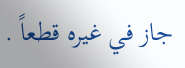جاز في غيره قطعاً .